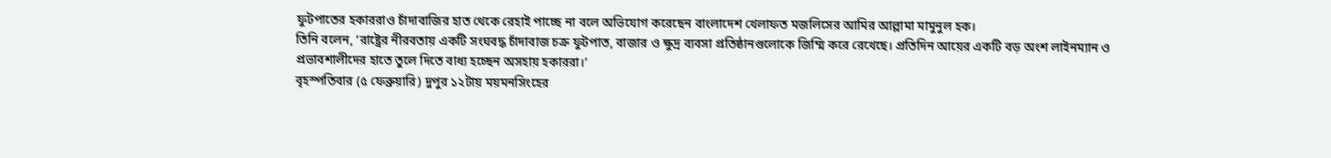ফুটপাতের হকাররাও চাঁদাবাজির হাত থেকে রেহাই পাচ্ছে না বলে অভিযোগ করেছেন বাংলাদেশ খেলাফত মজলিসের আমির আল্লামা মামুনুল হক।
তিনি বলেন, ‘রাষ্ট্রের নীরবতায় একটি সংঘবদ্ধ চাঁদাবাজ চক্র ফুটপাত, বাজার ও ক্ষুদ্র ব্যবসা প্রতিষ্ঠানগুলোকে জিম্মি করে রেখেছে। প্রতিদিন আয়ের একটি বড় অংশ লাইনম্যান ও প্রভাবশালীদের হাতে তুলে দিতে বাধ্য হচ্ছেন অসহায় হকাররা।’
বৃহস্পতিবার (৫ ফেব্রুয়ারি) দুপুর ১২টায় ময়মনসিংহের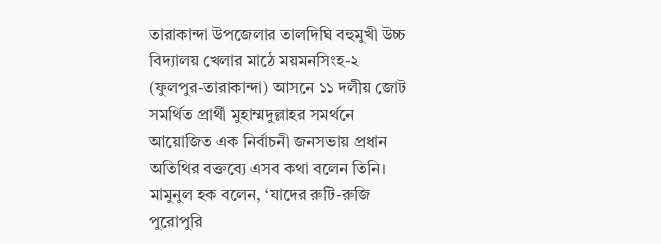তারাকান্দা উপজেলার তালদিঘি বহুমুখী উচ্চ বিদ্যালয় খেলার মাঠে ময়মনসিংহ-২ (ফুলপুর-তারাকান্দা) আসনে ১১ দলীয় জোট সমর্থিত প্রার্থী মুহাম্মদুল্লাহর সমর্থনে আয়োজিত এক নির্বাচনী জনসভায় প্রধান অতিথির বক্তব্যে এসব কথা বলেন তিনি।
মামুনুল হক বলেন, ‘যাদের রুটি-রুজি পুরোপুরি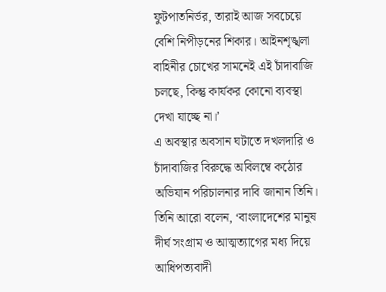ফুটপাতনির্ভর, তারাই আজ সবচেয়ে বেশি নিপীড়নের শিকার। আইনশৃঙ্খলা বাহিনীর চোখের সামনেই এই চাঁদাবাজি চলছে, কিন্তু কার্যকর কোনো ব্যবস্থা দেখা যাচ্ছে না।’
এ অবস্থার অবসান ঘটাতে দখলদারি ও চাঁদাবাজির বিরুদ্ধে অবিলম্বে কঠোর অভিযান পরিচালনার দাবি জানান তিনি।
তিনি আরো বলেন, ‘বাংলাদেশের মানুষ দীর্ঘ সংগ্রাম ও আত্মত্যাগের মধ্য দিয়ে আধিপত্যবাদী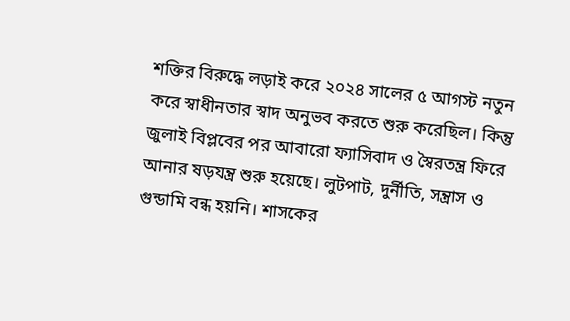শক্তির বিরুদ্ধে লড়াই করে ২০২৪ সালের ৫ আগস্ট নতুন করে স্বাধীনতার স্বাদ অনুভব করতে শুরু করেছিল। কিন্তু জুলাই বিপ্লবের পর আবারো ফ্যাসিবাদ ও স্বৈরতন্ত্র ফিরে আনার ষড়যন্ত্র শুরু হয়েছে। লুটপাট, দুর্নীতি, সন্ত্রাস ও গুন্ডামি বন্ধ হয়নি। শাসকের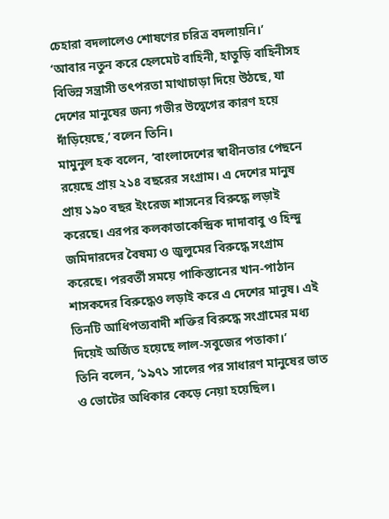চেহারা বদলালেও শোষণের চরিত্র বদলায়নি।’
‘আবার নতুন করে হেলমেট বাহিনী, হাতুড়ি বাহিনীসহ বিভিন্ন সন্ত্রাসী তৎপরতা মাথাচাড়া দিয়ে উঠছে, যা দেশের মানুষের জন্য গভীর উদ্বেগের কারণ হয়ে দাঁড়িয়েছে,’ বলেন তিনি।
মামুনুল হক বলেন, ‘বাংলাদেশের স্বাধীনতার পেছনে রয়েছে প্রায় ২১৪ বছরের সংগ্রাম। এ দেশের মানুষ প্রায় ১৯০ বছর ইংরেজ শাসনের বিরুদ্ধে লড়াই করেছে। এরপর কলকাতাকেন্দ্রিক দাদাবাবু ও হিন্দু জমিদারদের বৈষম্য ও জুলুমের বিরুদ্ধে সংগ্রাম করেছে। পরবর্তী সময়ে পাকিস্তানের খান-পাঠান শাসকদের বিরুদ্ধেও লড়াই করে এ দেশের মানুষ। এই তিনটি আধিপত্যবাদী শক্তির বিরুদ্ধে সংগ্রামের মধ্য দিয়েই অর্জিত হয়েছে লাল-সবুজের পতাকা।’
তিনি বলেন, ‘১৯৭১ সালের পর সাধারণ মানুষের ভাত ও ভোটের অধিকার কেড়ে নেয়া হয়েছিল।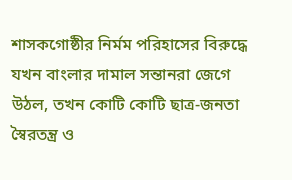শাসকগোষ্ঠীর নির্মম পরিহাসের বিরুদ্ধে যখন বাংলার দামাল সন্তানরা জেগে উঠল, তখন কোটি কোটি ছাত্র-জনতা স্বৈরতন্ত্র ও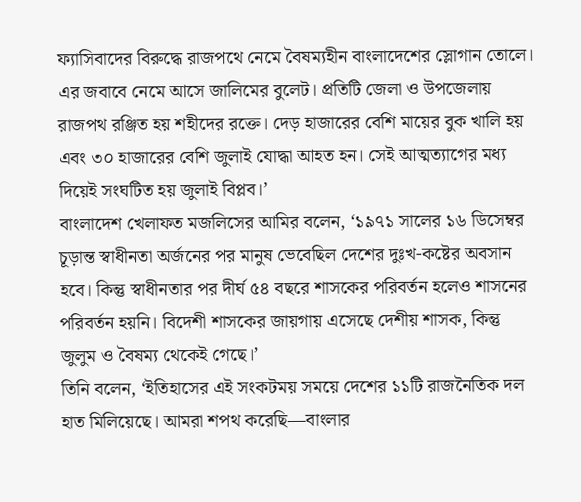ফ্যাসিবাদের বিরুদ্ধে রাজপথে নেমে বৈষম্যহীন বাংলাদেশের স্লোগান তোলে। এর জবাবে নেমে আসে জালিমের বুলেট। প্রতিটি জেলা ও উপজেলায় রাজপথ রঞ্জিত হয় শহীদের রক্তে। দেড় হাজারের বেশি মায়ের বুক খালি হয় এবং ৩০ হাজারের বেশি জুলাই যোদ্ধা আহত হন। সেই আত্মত্যাগের মধ্য দিয়েই সংঘটিত হয় জুলাই বিপ্লব।’
বাংলাদেশ খেলাফত মজলিসের আমির বলেন, ‘১৯৭১ সালের ১৬ ডিসেম্বর চূড়ান্ত স্বাধীনতা অর্জনের পর মানুষ ভেবেছিল দেশের দুঃখ-কষ্টের অবসান হবে। কিন্তু স্বাধীনতার পর দীর্ঘ ৫৪ বছরে শাসকের পরিবর্তন হলেও শাসনের পরিবর্তন হয়নি। বিদেশী শাসকের জায়গায় এসেছে দেশীয় শাসক, কিন্তু জুলুম ও বৈষম্য থেকেই গেছে।’
তিনি বলেন, ‘ইতিহাসের এই সংকটময় সময়ে দেশের ১১টি রাজনৈতিক দল হাত মিলিয়েছে। আমরা শপথ করেছি—বাংলার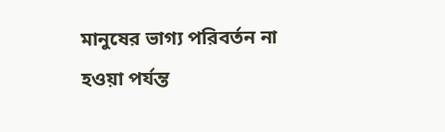মানুষের ভাগ্য পরিবর্তন না হওয়া পর্যন্ত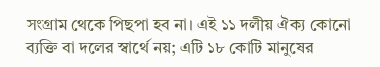সংগ্রাম থেকে পিছপা হব না। এই ১১ দলীয় ঐক্য কোনো ব্যক্তি বা দলের স্বার্থে নয়; এটি ১৮ কোটি মানুষের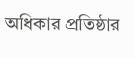অধিকার প্রতিষ্ঠার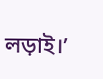লড়াই।’